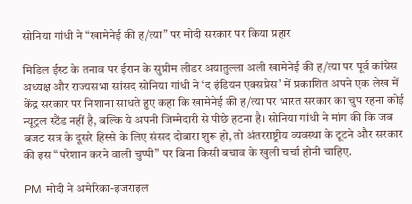सोनिया गांधी ने “खामेनेई की ह/त्या” पर मोदी सरकार पर किया प्रहार

मिडिल ईस्ट के तनाव पर ईरान के सुप्रीम लीडर अयातुल्ला अली खामेनेई की ह/त्या पर पूर्व कांग्रेस अध्यक्ष और राज्यसभा सांसद सोनिया गांधी ने ‘द इंडियन एक्सप्रेस’ में प्रकाशित अपने एक लेख में केंद्र सरकार पर निशाना साधते हुए कहा कि खामेनेई की ह/त्या पर भारत सरकार का चुप रहना कोई न्यूट्रल स्टैंड नहीं है, बल्कि ये अपनी जिम्मेदारी से पीछे हटना है। सोनिया गांधी ने मांग की कि जब बजट सत्र के दूसरे हिस्से के लिए संसद दोबारा शुरू हो, तो अंतरराष्ट्रीय व्यवस्था के टूटने और सरकार की इस “परेशान करने वाली चुप्पी” पर बिना किसी बचाव के खुली चर्चा होनी चाहिए.

PM मोदी ने अमेरिका-इजराइल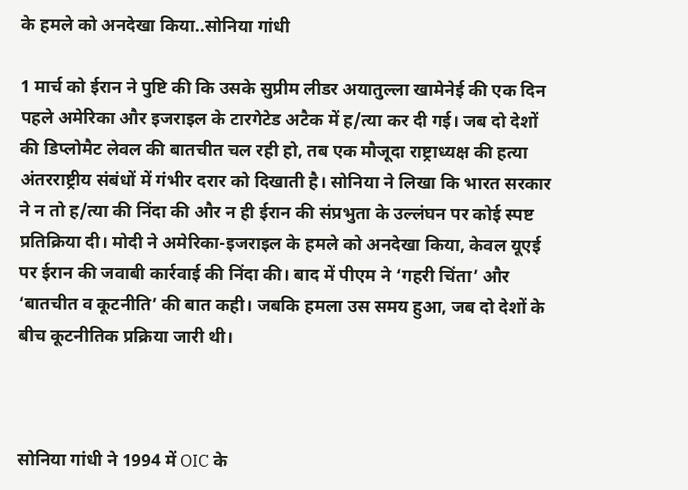के हमले को अनदेखा किया..सोनिया गांधी

1 मार्च को ईरान ने पुष्टि की कि उसके सुप्रीम लीडर अयातुल्ला खामेनेई की एक दिन पहले अमेरिका और इजराइल के टारगेटेड अटैक में ह/त्या कर दी गई। जब दो देशों की डिप्लोमैट लेवल की बातचीत चल रही हो, तब एक मौजूदा राष्ट्राध्यक्ष की हत्या अंतरराष्ट्रीय संबंधों में गंभीर दरार को दिखाती है। सोनिया ने लिखा कि भारत सरकार ने न तो ह/त्या की निंदा की और न ही ईरान की संप्रभुता के उल्लंघन पर कोई स्पष्ट प्रतिक्रिया दी। मोदी ने अमेरिका-इजराइल के हमले को अनदेखा किया, केवल यूएई पर ईरान की जवाबी कार्रवाई की निंदा की। बाद में पीएम ने ‘गहरी चिंता’ और ‘बातचीत व कूटनीति’ की बात कही। जबकि हमला उस समय हुआ, जब दो देशों के बीच कूटनीतिक प्रक्रिया जारी थी।



सोनिया गांधी ने 1994 में OIC के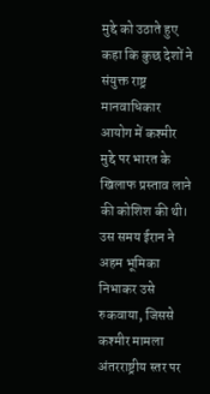मुद्दे को उठाते हुए कहा कि कुछ देशों ने संयुक्त राष्ट्र मानवाधिकार आयोग में कश्मीर मुद्दे पर भारत के खिलाफ प्रस्ताव लाने की कोशिश की थी। उस समय ईरान ने अहम भूमिका निभाकर उसे रुकवाया, जिससे कश्मीर मामला अंतरराष्ट्रीय स्तर पर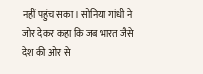नहीं पहुंच सका। सोनिया गांधी ने जोर देकर कहा कि जब भारत जैसे देश की ओर से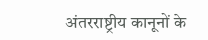अंतरराष्ट्रीय कानूनों के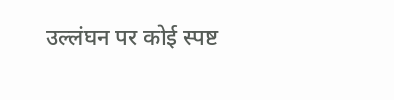उल्लंघन पर कोई स्पष्ट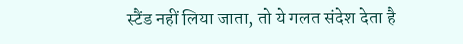स्टैंड नहीं लिया जाता, तो ये गलत संदेश देता है